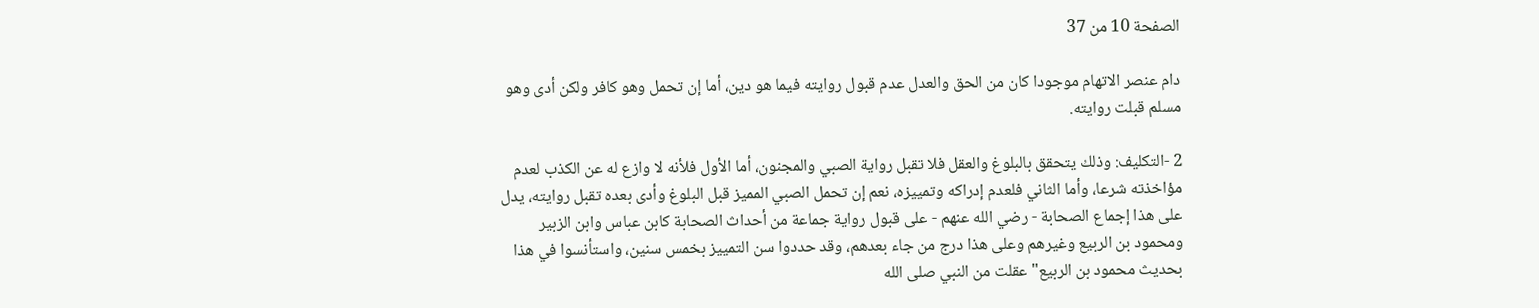الصفحة 10 من 37

دام عنصر الاتهام موجودا كان من الحق والعدل عدم قبول روايته فيما هو دين، أما إن تحمل وهو كافر ولكن أدى وهو مسلم قبلت روايته.

2 -التكليف: وذلك يتحقق بالبلوغ والعقل فلا تقبل رواية الصبي والمجنون، أما الأول فلأنه لا وازع له عن الكذب لعدم مؤاخذته شرعا، وأما الثاني فلعدم إدراكه وتمييزه، نعم إن تحمل الصبي المميز قبل البلوغ وأدى بعده تقبل روايته، يدل على هذا إجماع الصحابة - رضي الله عنهم - على قبول رواية جماعة من أحداث الصحابة كابن عباس وابن الزبير ومحمود بن الربيع وغيرهم وعلى هذا درج من جاء بعدهم، وقد حددوا سن التمييز بخمس سنين، واستأنسوا في هذا بحديث محمود بن الربيع"عقلت من النبي صلى الله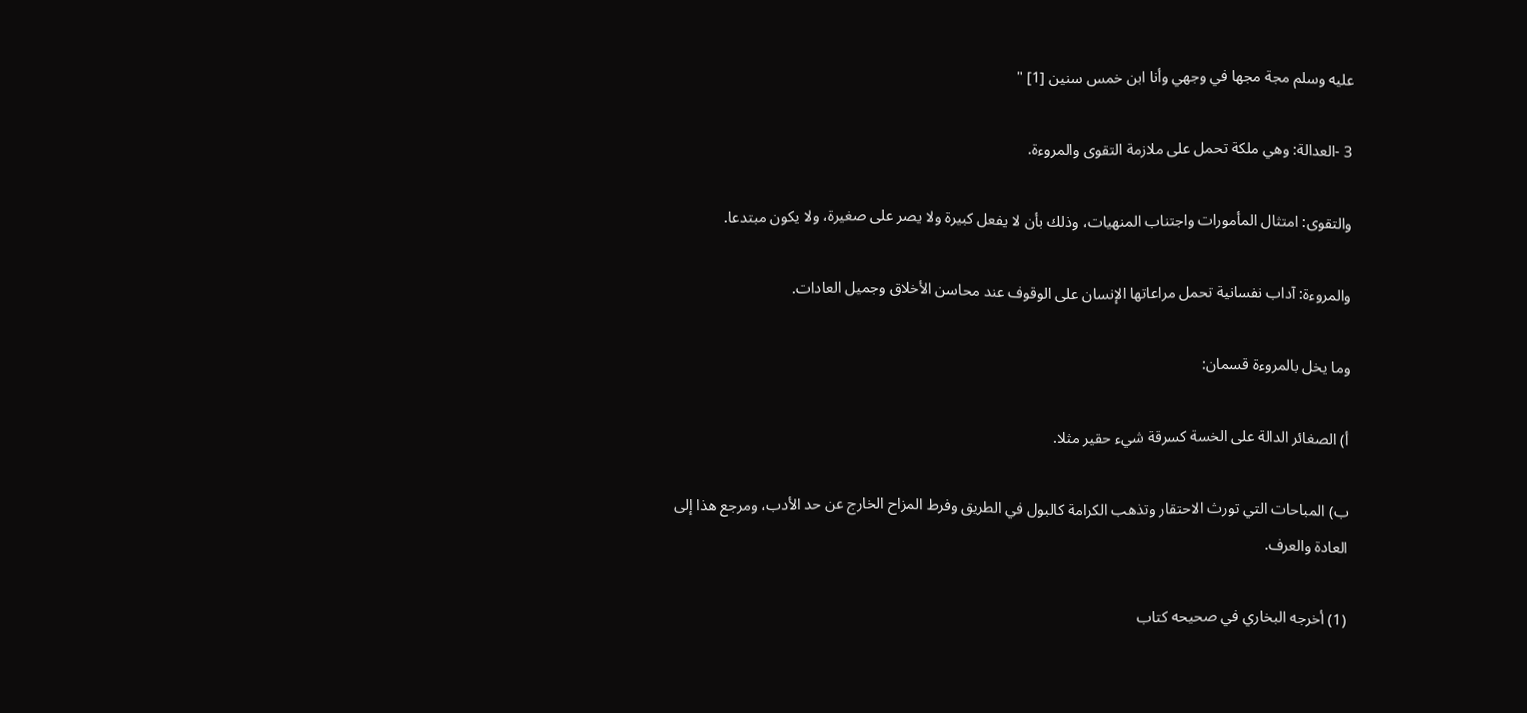عليه وسلم مجة مجها في وجهي وأنا ابن خمس سنين [1] "

3 -العدالة: وهي ملكة تحمل على ملازمة التقوى والمروءة.

والتقوى: امتثال المأمورات واجتناب المنهيات، وذلك بأن لا يفعل كبيرة ولا يصر على صغيرة، ولا يكون مبتدعا.

والمروءة: آداب نفسانية تحمل مراعاتها الإنسان على الوقوف عند محاسن الأخلاق وجميل العادات.

وما يخل بالمروءة قسمان:

أ) الصغائر الدالة على الخسة كسرقة شيء حقير مثلا.

ب) المباحات التي تورث الاحتقار وتذهب الكرامة كالبول في الطريق وفرط المزاح الخارج عن حد الأدب، ومرجع هذا إلى العادة والعرف.

(1) أخرجه البخاري في صحيحه كتاب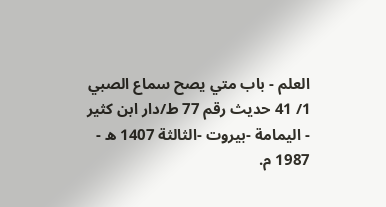العلم - باب متي يصح سماع الصبي 1/ 41 حديث رقم 77 ط/دار ابن كثير - اليمامة -بيروت -الثالثة 1407 ه - 1987 م.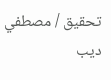تحقيق / مصطفي ديب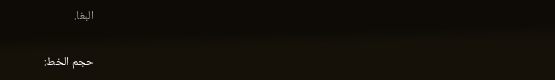البغا.

حجم الخط: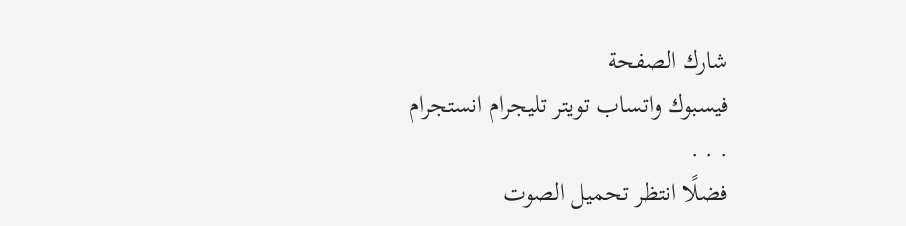شارك الصفحة
فيسبوك واتساب تويتر تليجرام انستجرام
. . .
فضلًا انتظر تحميل الصوت